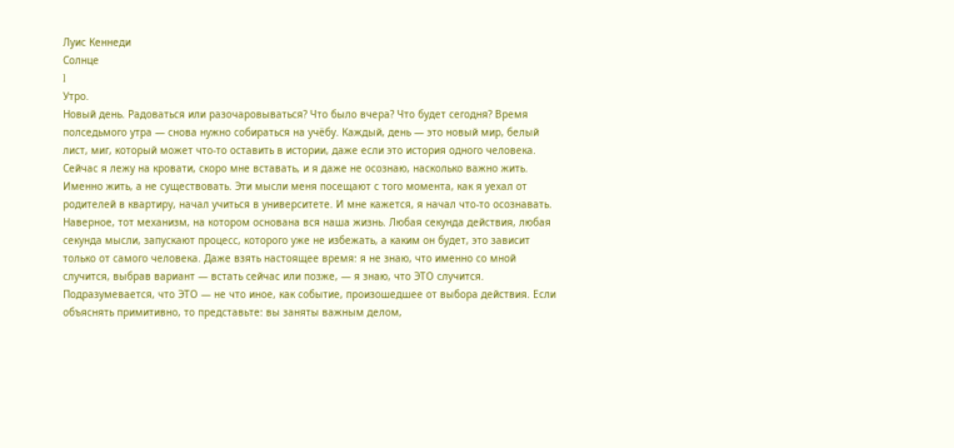Луис Кеннеди
Солнце
l
Утро.
Новый день. Радоваться или разочаровываться? Что было вчера? Что будет сегодня? Время полседьмого утра — снова нужно собираться на учёбу. Каждый, день — это новый мир, белый лист, миг, который может что-то оставить в истории, даже если это история одного человека.
Сейчас я лежу на кровати, скоро мне вставать, и я даже не осознаю, насколько важно жить. Именно жить, а не существовать. Эти мысли меня посещают с того момента, как я уехал от родителей в квартиру, начал учиться в университете. И мне кажется, я начал что-то осознавать. Наверное, тот механизм, на котором основана вся наша жизнь. Любая секунда действия, любая секунда мысли, запускают процесс, которого уже не избежать, а каким он будет, это зависит только от самого человека. Даже взять настоящее время: я не знаю, что именно со мной случится, выбрав вариант — встать сейчас или позже, — я знаю, что ЭТО случится. Подразумевается, что ЭТО — не что иное, как событие, произошедшее от выбора действия. Если объяснять примитивно, то представьте: вы заняты важным делом,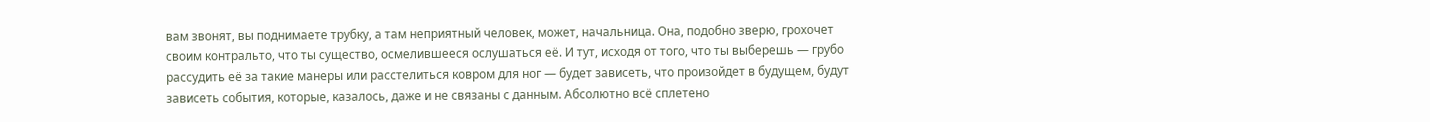вам звонят, вы поднимаете трубку, а там неприятный человек, может, начальница. Она, подобно зверю, грохочет своим контральто, что ты существо, осмелившееся ослушаться её. И тут, исходя от того, что ты выберешь — грубо рассудить её за такие манеры или расстелиться ковром для ног — будет зависеть, что произойдет в будущем, будут зависеть события, которые, казалось, даже и не связаны с данным. Абсолютно всё сплетено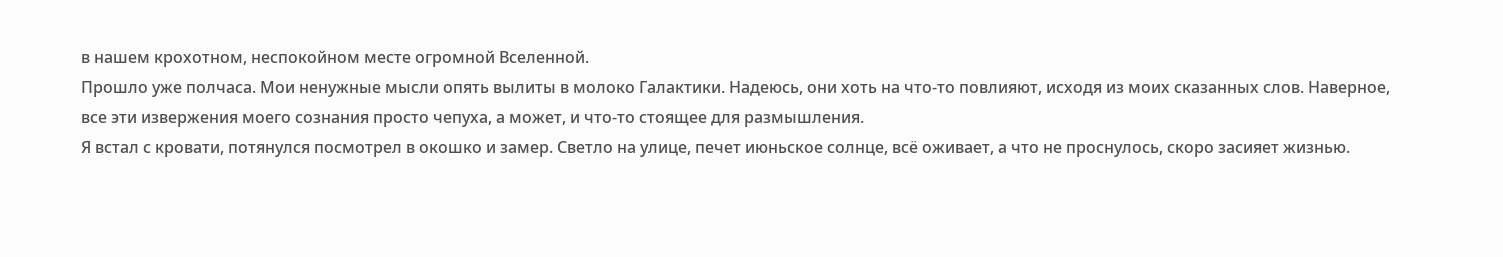в нашем крохотном, неспокойном месте огромной Вселенной.
Прошло уже полчаса. Мои ненужные мысли опять вылиты в молоко Галактики. Надеюсь, они хоть на что-то повлияют, исходя из моих сказанных слов. Наверное, все эти извержения моего сознания просто чепуха, а может, и что-то стоящее для размышления.
Я встал с кровати, потянулся посмотрел в окошко и замер. Светло на улице, печет июньское солнце, всё оживает, а что не проснулось, скоро засияет жизнью.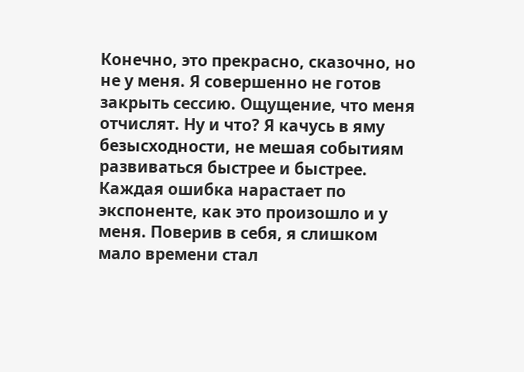Конечно, это прекрасно, сказочно, но не у меня. Я совершенно не готов закрыть сессию. Ощущение, что меня отчислят. Ну и что? Я качусь в яму безысходности, не мешая событиям развиваться быстрее и быстрее. Каждая ошибка нарастает по экспоненте, как это произошло и у меня. Поверив в себя, я слишком мало времени стал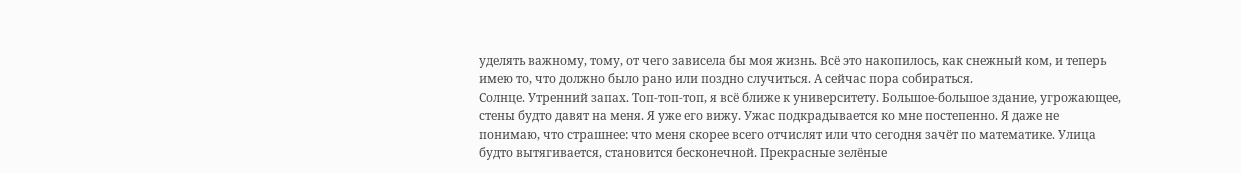уделять важному, тому, от чего зависела бы моя жизнь. Всё это накопилось, как снежный ком, и теперь имею то, что должно было рано или поздно случиться. А сейчас пора собираться.
Солнце. Утренний запах. Топ-топ-топ, я всё ближе к университету. Большое-большое здание, угрожающее, стены будто давят на меня. Я уже его вижу. Ужас подкрадывается ко мне постепенно. Я даже не понимаю, что страшнее: что меня скорее всего отчислят или что сегодня зачёт по математике. Улица будто вытягивается, становится бесконечной. Прекрасные зелёные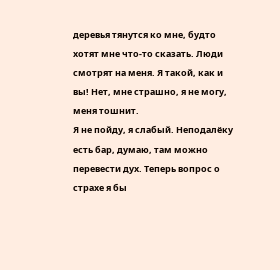деревья тянутся ко мне, будто хотят мне что-то сказать. Люди смотрят на меня. Я такой, как и вы! Нет, мне страшно, я не могу, меня тошнит.
Я не пойду, я слабый. Неподалёку есть бар, думаю, там можно перевести дух. Теперь вопрос о страхе я бы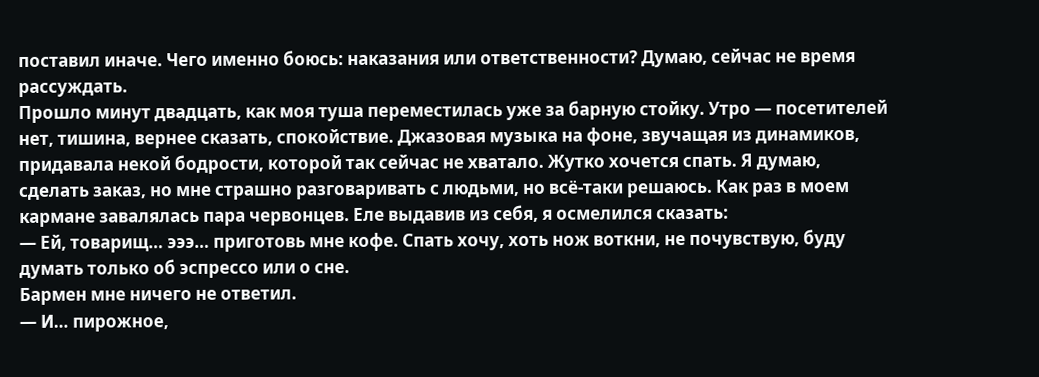поставил иначе. Чего именно боюсь: наказания или ответственности? Думаю, сейчас не время рассуждать.
Прошло минут двадцать, как моя туша переместилась уже за барную стойку. Утро — посетителей нет, тишина, вернее сказать, спокойствие. Джазовая музыка на фоне, звучащая из динамиков, придавала некой бодрости, которой так сейчас не хватало. Жутко хочется спать. Я думаю, сделать заказ, но мне страшно разговаривать с людьми, но всё-таки решаюсь. Как раз в моем кармане завалялась пара червонцев. Еле выдавив из себя, я осмелился сказать:
— Ей, товарищ… эээ… приготовь мне кофе. Спать хочу, хоть нож воткни, не почувствую, буду думать только об эспрессо или о сне.
Бармен мне ничего не ответил.
— И… пирожное,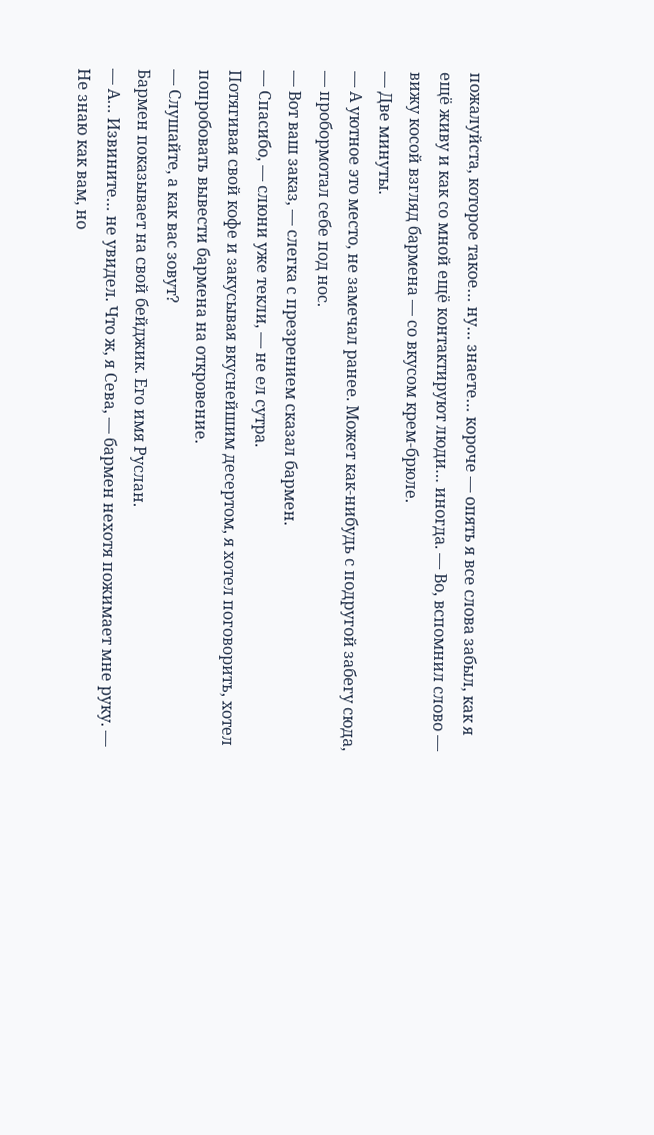пожалуйста, которое такое… ну… знаете… короче — опять я все слова забыл, как я ещё живу и как со мной ещё контактируют люди… иногда. — Во, вспомнил слово — вижу косой взгляд бармена — со вкусом крем-брюле.
— Две минуты.
— А уютное это место, не замечал ранее. Может как-нибудь с подругой забегу сюда, — пробормотал себе под нос.
— Вот ваш заказ, — слегка с презрением сказал бармен.
— Спасибо, — слюни уже текли, — не ел сутра.
Потягивая свой кофе и закусывая вкуснейшим десертом, я хотел поговорить, хотел попробовать вывести бармена на откровение.
— Слушайте, а как вас зовут?
Бармен показывает на свой бейджик. Его имя Руслан.
— А… Извините… не увидел. Что ж, я Сева, — бармен нехотя пожимает мне руку. — Не знаю как вам, но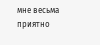мне весьма приятно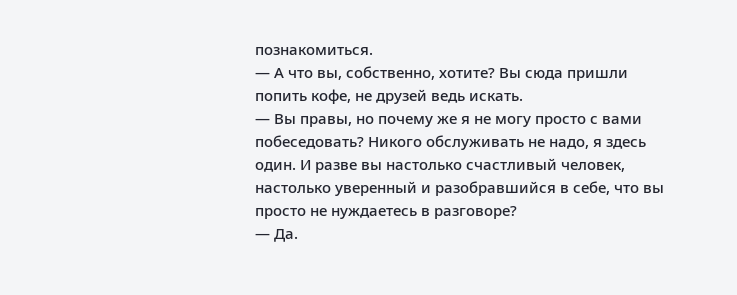познакомиться.
— А что вы, собственно, хотите? Вы сюда пришли попить кофе, не друзей ведь искать.
— Вы правы, но почему же я не могу просто с вами побеседовать? Никого обслуживать не надо, я здесь один. И разве вы настолько счастливый человек, настолько уверенный и разобравшийся в себе, что вы просто не нуждаетесь в разговоре?
— Да.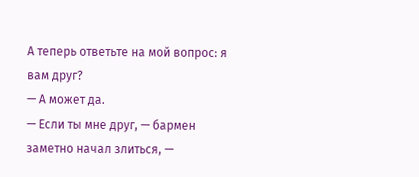А теперь ответьте на мой вопрос: я вам друг?
— А может да.
— Если ты мне друг, — бармен заметно начал злиться, —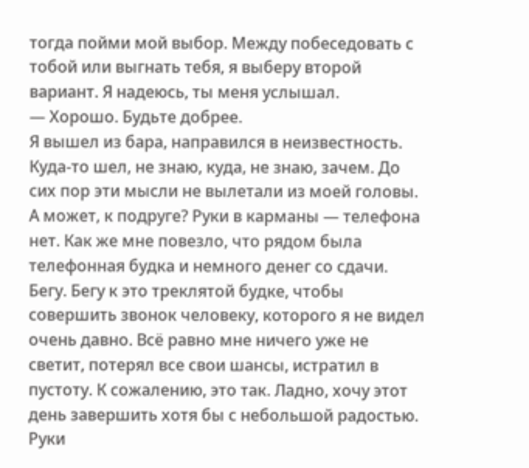тогда пойми мой выбор. Между побеседовать с тобой или выгнать тебя, я выберу второй вариант. Я надеюсь, ты меня услышал.
— Хорошо. Будьте добрее.
Я вышел из бара, направился в неизвестность. Куда-то шел, не знаю, куда, не знаю, зачем. До сих пор эти мысли не вылетали из моей головы. А может, к подруге? Руки в карманы — телефона нет. Как же мне повезло, что рядом была телефонная будка и немного денег со сдачи. Бегу. Бегу к это треклятой будке, чтобы совершить звонок человеку, которого я не видел очень давно. Всё равно мне ничего уже не светит, потерял все свои шансы, истратил в пустоту. К сожалению, это так. Ладно, хочу этот день завершить хотя бы с небольшой радостью.
Руки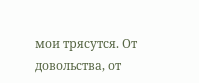мои трясутся. От довольства, от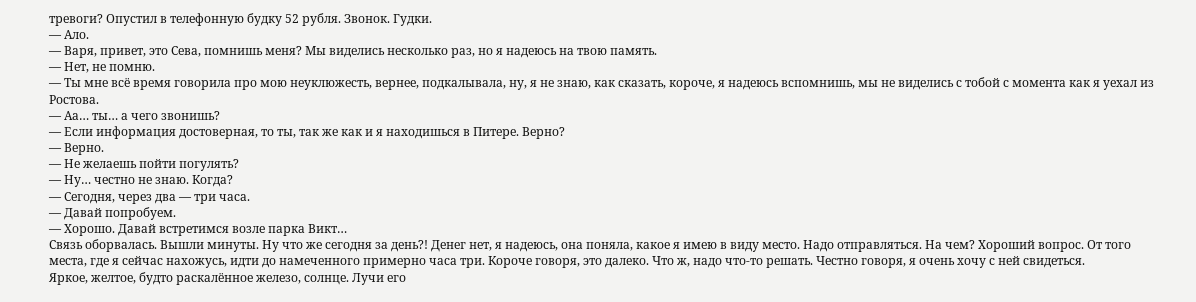тревоги? Опустил в телефонную будку 52 рубля. Звонок. Гудки.
— Ало.
— Варя, привет, это Сева, помнишь меня? Мы виделись несколько раз, но я надеюсь на твою память.
— Нет, не помню.
— Ты мне всё время говорила про мою неуклюжесть, вернее, подкалывала, ну, я не знаю, как сказать, короче, я надеюсь вспомнишь, мы не виделись с тобой с момента как я уехал из Ростова.
— Аа… ты… а чего звонишь?
— Если информация достоверная, то ты, так же как и я находишься в Питере. Верно?
— Верно.
— Не желаешь пойти погулять?
— Ну… честно не знаю. Когда?
— Сегодня, через два — три часа.
— Давай попробуем.
— Хорошо. Давай встретимся возле парка Викт…
Связь оборвалась. Вышли минуты. Ну что же сегодня за день?! Денег нет, я надеюсь, она поняла, какое я имею в виду место. Надо отправляться. На чем? Хороший вопрос. От того места, где я сейчас нахожусь, идти до намеченного примерно часа три. Короче говоря, это далеко. Что ж, надо что-то решать. Честно говоря, я очень хочу с ней свидеться.
Яркое, желтое, будто раскалённое железо, солнце. Лучи его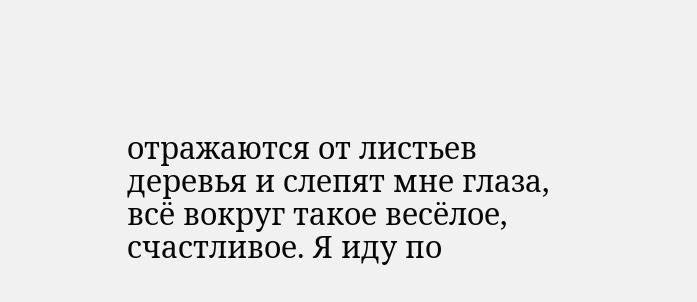отражаются от листьев деревья и слепят мне глаза, всё вокруг такое весёлое, счастливое. Я иду по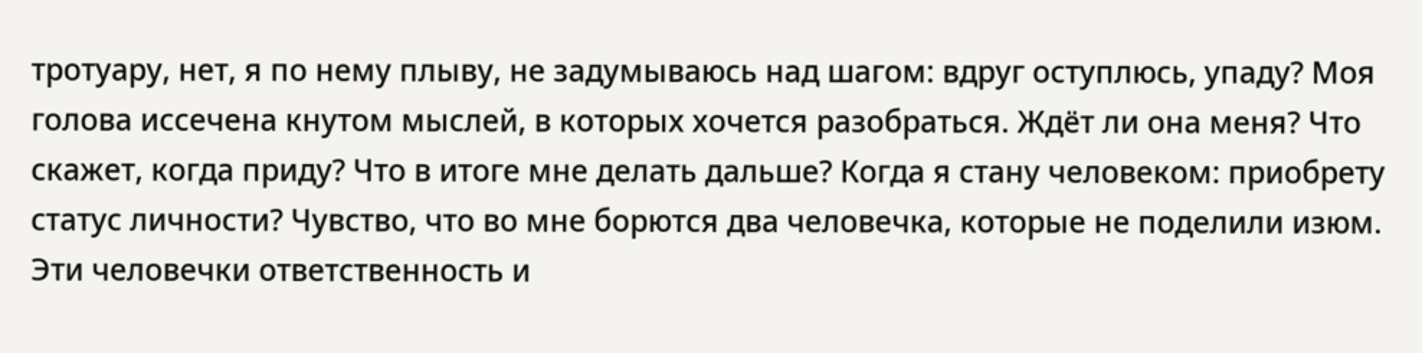тротуару, нет, я по нему плыву, не задумываюсь над шагом: вдруг оступлюсь, упаду? Моя голова иссечена кнутом мыслей, в которых хочется разобраться. Ждёт ли она меня? Что скажет, когда приду? Что в итоге мне делать дальше? Когда я стану человеком: приобрету статус личности? Чувство, что во мне борются два человечка, которые не поделили изюм. Эти человечки ответственность и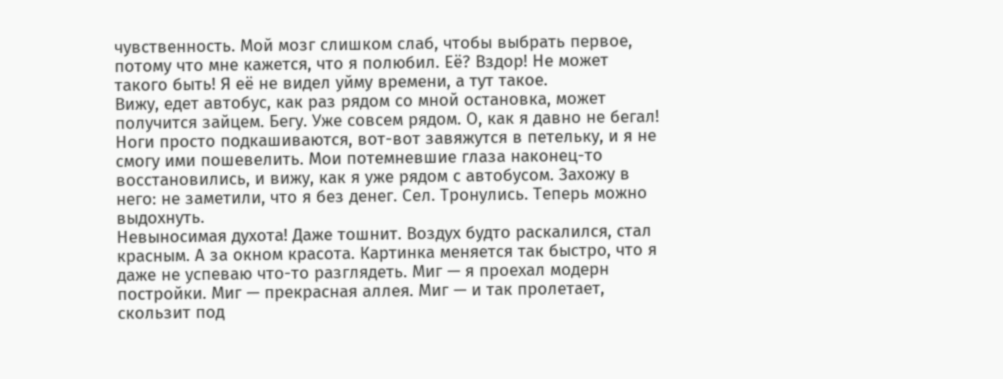чувственность. Мой мозг слишком слаб, чтобы выбрать первое, потому что мне кажется, что я полюбил. Её? Вздор! Не может такого быть! Я её не видел уйму времени, а тут такое.
Вижу, едет автобус, как раз рядом со мной остановка, может получится зайцем. Бегу. Уже совсем рядом. О, как я давно не бегал! Ноги просто подкашиваются, вот-вот завяжутся в петельку, и я не смогу ими пошевелить. Мои потемневшие глаза наконец-то восстановились, и вижу, как я уже рядом с автобусом. Захожу в него: не заметили, что я без денег. Сел. Тронулись. Теперь можно выдохнуть.
Невыносимая духота! Даже тошнит. Воздух будто раскалился, стал красным. А за окном красота. Картинка меняется так быстро, что я даже не успеваю что-то разглядеть. Миг — я проехал модерн постройки. Миг — прекрасная аллея. Миг — и так пролетает, скользит под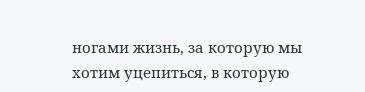ногами жизнь, за которую мы хотим уцепиться, в которую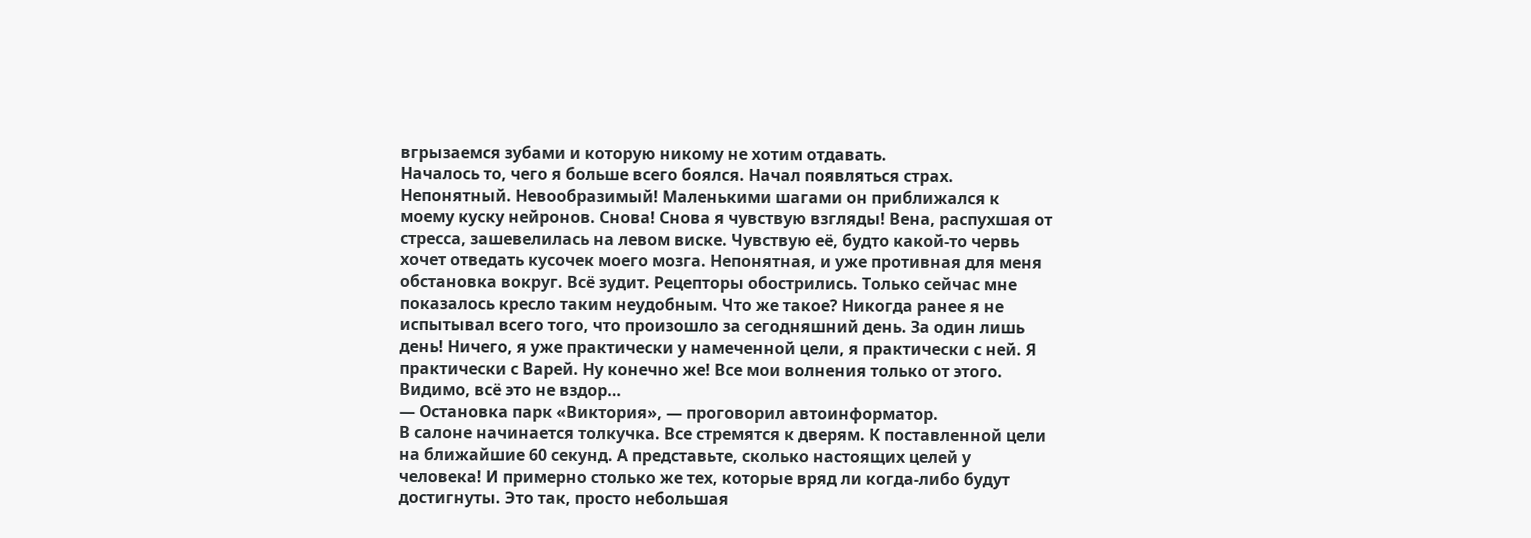вгрызаемся зубами и которую никому не хотим отдавать.
Началось то, чего я больше всего боялся. Начал появляться страх. Непонятный. Невообразимый! Маленькими шагами он приближался к моему куску нейронов. Снова! Снова я чувствую взгляды! Вена, распухшая от стресса, зашевелилась на левом виске. Чувствую её, будто какой-то червь хочет отведать кусочек моего мозга. Непонятная, и уже противная для меня обстановка вокруг. Всё зудит. Рецепторы обострились. Только сейчас мне показалось кресло таким неудобным. Что же такое? Никогда ранее я не испытывал всего того, что произошло за сегодняшний день. За один лишь день! Ничего, я уже практически у намеченной цели, я практически с ней. Я практически с Варей. Ну конечно же! Все мои волнения только от этого. Видимо, всё это не вздор…
— Остановка парк «Виктория», — проговорил автоинформатор.
В салоне начинается толкучка. Все стремятся к дверям. К поставленной цели на ближайшие 60 секунд. А представьте, сколько настоящих целей у человека! И примерно столько же тех, которые вряд ли когда-либо будут достигнуты. Это так, просто небольшая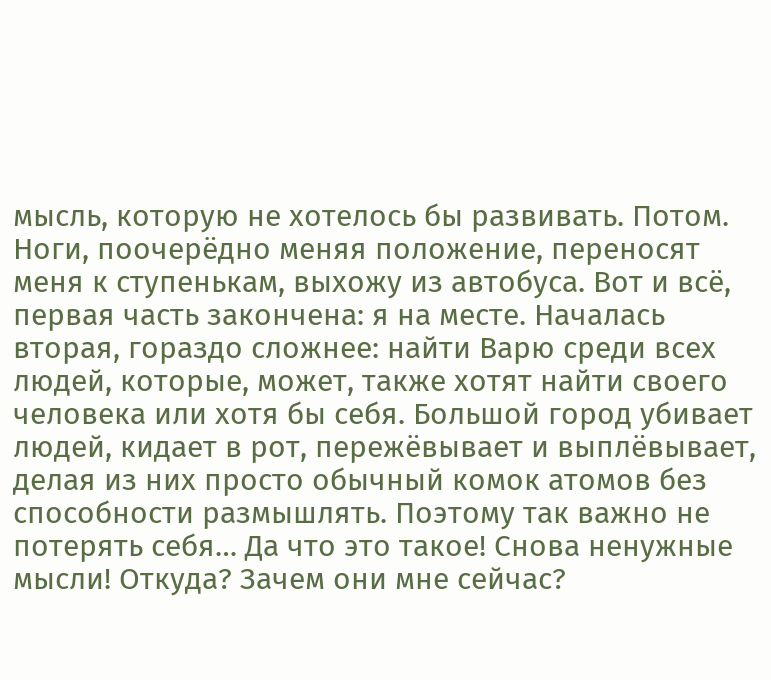мысль, которую не хотелось бы развивать. Потом.
Ноги, поочерёдно меняя положение, переносят меня к ступенькам, выхожу из автобуса. Вот и всё, первая часть закончена: я на месте. Началась вторая, гораздо сложнее: найти Варю среди всех людей, которые, может, также хотят найти своего человека или хотя бы себя. Большой город убивает людей, кидает в рот, пережёвывает и выплёвывает, делая из них просто обычный комок атомов без способности размышлять. Поэтому так важно не потерять себя… Да что это такое! Снова ненужные мысли! Откуда? Зачем они мне сейчас?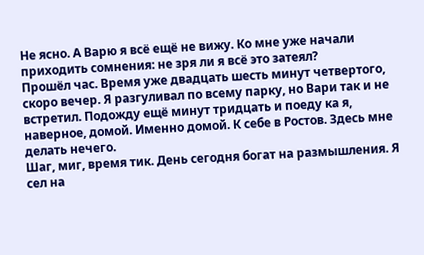Не ясно. А Варю я всё ещё не вижу. Ко мне уже начали приходить сомнения: не зря ли я всё это затеял?
Прошёл час. Время уже двадцать шесть минут четвертого, скоро вечер. Я разгуливал по всему парку, но Вари так и не встретил. Подожду ещё минут тридцать и поеду ка я, наверное, домой. Именно домой. К себе в Ростов. Здесь мне делать нечего.
Шаг, миг, время тик. День сегодня богат на размышления. Я сел на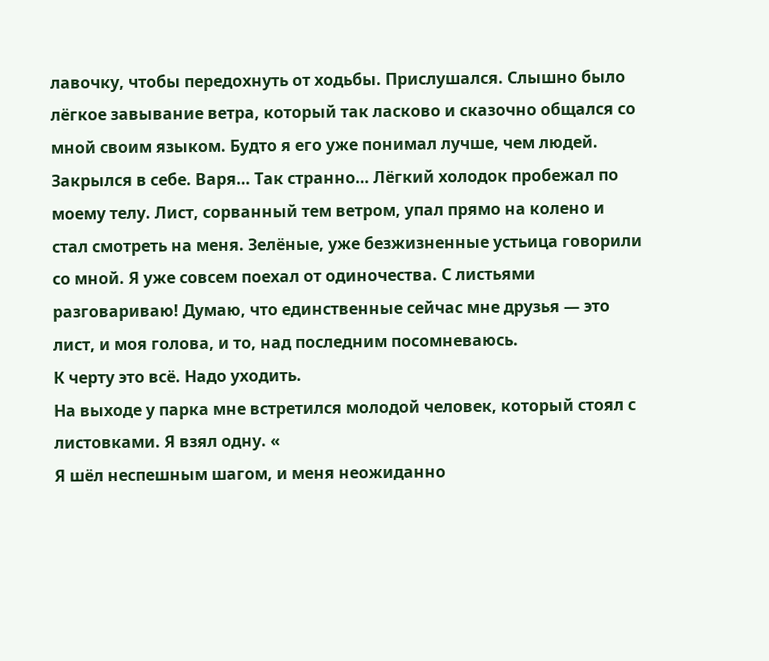лавочку, чтобы передохнуть от ходьбы. Прислушался. Слышно было лёгкое завывание ветра, который так ласково и сказочно общался со мной своим языком. Будто я его уже понимал лучше, чем людей. Закрылся в себе. Варя… Так странно… Лёгкий холодок пробежал по моему телу. Лист, сорванный тем ветром, упал прямо на колено и стал смотреть на меня. Зелёные, уже безжизненные устьица говорили со мной. Я уже совсем поехал от одиночества. С листьями разговариваю! Думаю, что единственные сейчас мне друзья — это лист, и моя голова, и то, над последним посомневаюсь.
К черту это всё. Надо уходить.
На выходе у парка мне встретился молодой человек, который стоял с листовками. Я взял одну. «
Я шёл неспешным шагом, и меня неожиданно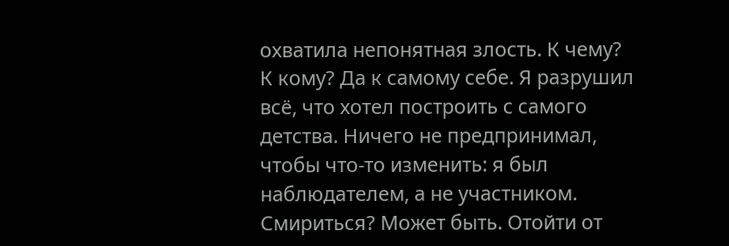охватила непонятная злость. К чему? К кому? Да к самому себе. Я разрушил всё, что хотел построить с самого детства. Ничего не предпринимал, чтобы что-то изменить: я был наблюдателем, а не участником. Смириться? Может быть. Отойти от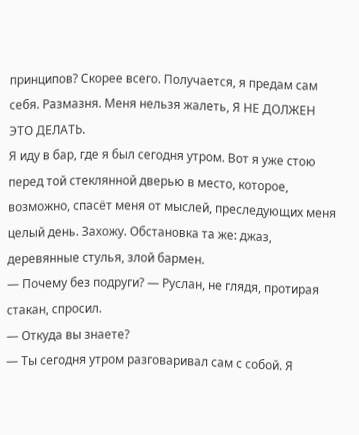принципов? Скорее всего. Получается, я предам сам себя. Размазня. Меня нельзя жалеть, Я НЕ ДОЛЖЕН ЭТО ДЕЛАТЬ.
Я иду в бар, где я был сегодня утром. Вот я уже стою перед той стеклянной дверью в место, которое, возможно, спасёт меня от мыслей, преследующих меня целый день. Захожу. Обстановка та же: джаз, деревянные стулья, злой бармен.
— Почему без подруги? — Руслан, не глядя, протирая стакан, спросил.
— Откуда вы знаете?
— Ты сегодня утром разговаривал сам с собой. Я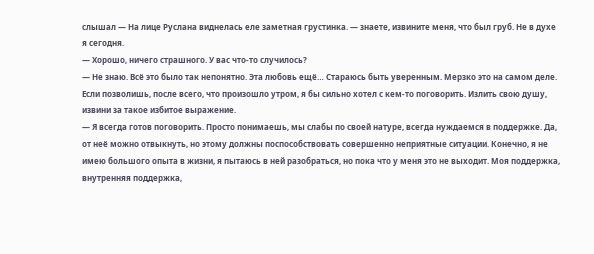слышал — На лице Руслана виднелась еле заметная грустинка. — знаете, извините меня, что был груб. Не в духе я сегодня.
— Хорошо, ничего страшного. У вас что-то случилось?
— Не знаю. Всё это было так непонятно. Эта любовь ещё… Стараюсь быть уверенным. Мерзко это на самом деле. Если позволишь, после всего, что произошло утром, я бы сильно хотел с кем-то поговорить. Излить свою душу, извини за такое избитое выражение.
— Я всегда готов поговорить. Просто понимаешь, мы слабы по своей натуре, всегда нуждаемся в поддержке. Да, от неё можно отвыкнуть, но этому должны поспособствовать совершенно неприятные ситуации. Конечно, я не имею большого опыта в жизни, я пытаюсь в ней разобраться, но пока что у меня это не выходит. Моя поддержка, внутренняя поддержка,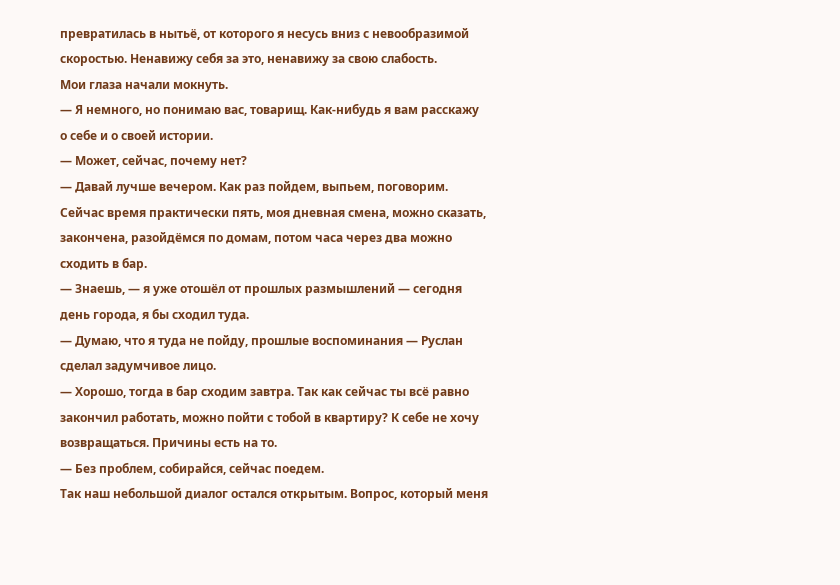превратилась в нытьё, от которого я несусь вниз с невообразимой скоростью. Ненавижу себя за это, ненавижу за свою слабость.
Мои глаза начали мокнуть.
— Я немного, но понимаю вас, товарищ. Как-нибудь я вам расскажу о себе и о своей истории.
— Может, сейчас, почему нет?
— Давай лучше вечером. Как раз пойдем, выпьем, поговорим. Сейчас время практически пять, моя дневная смена, можно сказать, закончена, разойдёмся по домам, потом часа через два можно сходить в бар.
— Знаешь, — я уже отошёл от прошлых размышлений — сегодня день города, я бы сходил туда.
— Думаю, что я туда не пойду, прошлые воспоминания — Руслан сделал задумчивое лицо.
— Хорошо, тогда в бар сходим завтра. Так как сейчас ты всё равно закончил работать, можно пойти с тобой в квартиру? К себе не хочу возвращаться. Причины есть на то.
— Без проблем, собирайся, сейчас поедем.
Так наш небольшой диалог остался открытым. Вопрос, который меня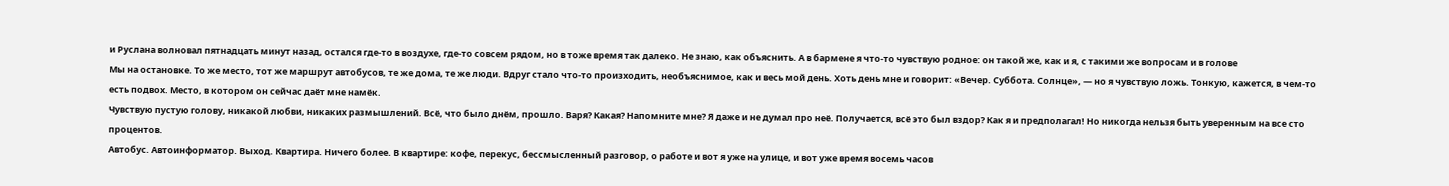и Руслана волновал пятнадцать минут назад, остался где-то в воздухе, где-то совсем рядом, но в тоже время так далеко. Не знаю, как объяснить. А в бармене я что-то чувствую родное: он такой же, как и я, с такими же вопросам и в голове
Мы на остановке. То же место, тот же маршрут автобусов, те же дома, те же люди. Вдруг стало что-то произходить, необъяснимое, как и весь мой день. Хоть день мне и говорит: «Вечер. Суббота. Солнце», — но я чувствую ложь. Тонкую, кажется, в чем-то есть подвох. Место, в котором он сейчас даёт мне намёк.
Чувствую пустую голову, никакой любви, никаких размышлений. Всё, что было днём, прошло. Варя? Какая? Напомните мне? Я даже и не думал про неё. Получается, всё это был вздор? Как я и предполагал! Но никогда нельзя быть уверенным на все сто процентов.
Автобус. Автоинформатор. Выход. Квартира. Ничего более. В квартире: кофе, перекус, бессмысленный разговор, о работе и вот я уже на улице, и вот уже время восемь часов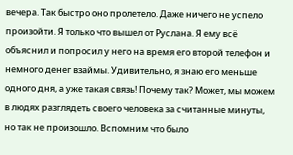вечера. Так быстро оно пролетело. Даже ничего не успело произойти. Я только что вышел от Руслана. Я ему всё объяснил и попросил у него на время его второй телефон и немного денег взаймы. Удивительно, я знаю его меньше одного дня, а уже такая связь! Почему так? Может, мы можем в людях разглядеть своего человека за считанные минуты, но так не произошло. Вспомним что было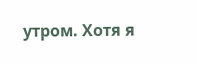утром. Хотя я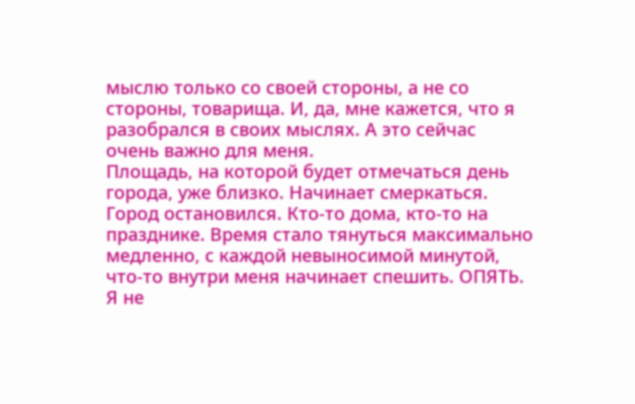мыслю только со своей стороны, а не со стороны, товарища. И, да, мне кажется, что я разобрался в своих мыслях. А это сейчас очень важно для меня.
Площадь, на которой будет отмечаться день города, уже близко. Начинает смеркаться. Город остановился. Кто-то дома, кто-то на празднике. Время стало тянуться максимально медленно, с каждой невыносимой минутой, что-то внутри меня начинает спешить. ОПЯТЬ. Я не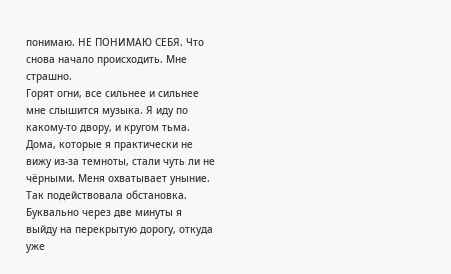понимаю. НЕ ПОНИМАЮ СЕБЯ. Что снова начало происходить. Мне страшно.
Горят огни, все сильнее и сильнее мне слышится музыка. Я иду по какому-то двору, и кругом тьма. Дома, которые я практически не вижу из-за темноты, стали чуть ли не чёрными. Меня охватывает уныние. Так подействовала обстановка. Буквально через две минуты я выйду на перекрытую дорогу, откуда уже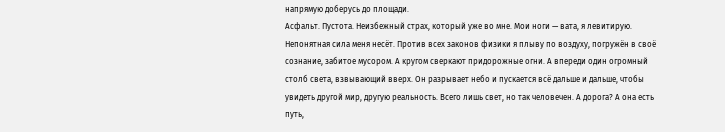напрямую доберусь до площади.
Асфальт. Пустота. Неизбежный страх, который уже во мне. Мои ноги — вата, я левитирую. Непонятная сила меня несёт. Против всех законов физики я плыву по воздуху, погружён в своё сознание, забитое мусором. А кругом сверкают придорожные огни. А впереди один огромный столб света, взвывающий вверх. Он разрывает небо и пускается всё дальше и дальше, чтобы увидеть другой мир, другую реальность. Всего лишь свет, но так человечен. А дорога? А она есть путь,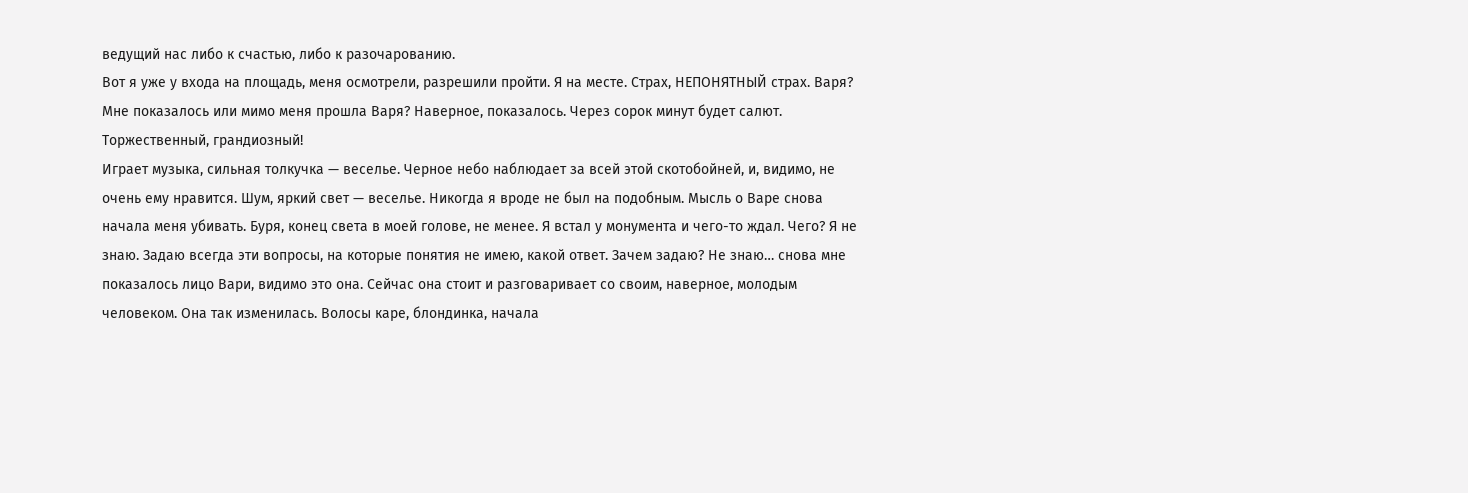ведущий нас либо к счастью, либо к разочарованию.
Вот я уже у входа на площадь, меня осмотрели, разрешили пройти. Я на месте. Страх, НЕПОНЯТНЫЙ страх. Варя? Мне показалось или мимо меня прошла Варя? Наверное, показалось. Через сорок минут будет салют. Торжественный, грандиозный!
Играет музыка, сильная толкучка — веселье. Черное небо наблюдает за всей этой скотобойней, и, видимо, не очень ему нравится. Шум, яркий свет — веселье. Никогда я вроде не был на подобным. Мысль о Варе снова начала меня убивать. Буря, конец света в моей голове, не менее. Я встал у монумента и чего-то ждал. Чего? Я не знаю. Задаю всегда эти вопросы, на которые понятия не имею, какой ответ. Зачем задаю? Не знаю… снова мне показалось лицо Вари, видимо это она. Сейчас она стоит и разговаривает со своим, наверное, молодым человеком. Она так изменилась. Волосы каре, блондинка, начала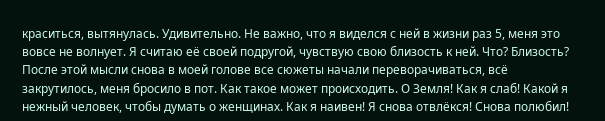краситься, вытянулась. Удивительно. Не важно, что я виделся с ней в жизни раз 5, меня это вовсе не волнует. Я считаю её своей подругой, чувствую свою близость к ней. Что? Близость? После этой мысли снова в моей голове все сюжеты начали переворачиваться, всё закрутилось, меня бросило в пот. Как такое может происходить. О Земля! Как я слаб! Какой я нежный человек, чтобы думать о женщинах. Как я наивен! Я снова отвлёкся! Снова полюбил!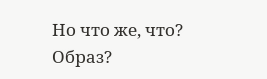Но что же, что? Образ?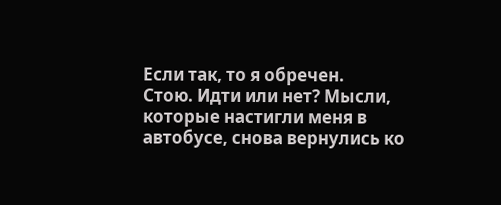Если так, то я обречен.
Стою. Идти или нет? Мысли, которые настигли меня в автобусе, снова вернулись ко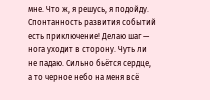мне. Что ж, я решусь, я подойду. Спонтанность развития событий есть приключение! Делаю шаг — нога уходит в сторону. Чуть ли не падаю. Сильно бьётся сердце, а то черное небо на меня всё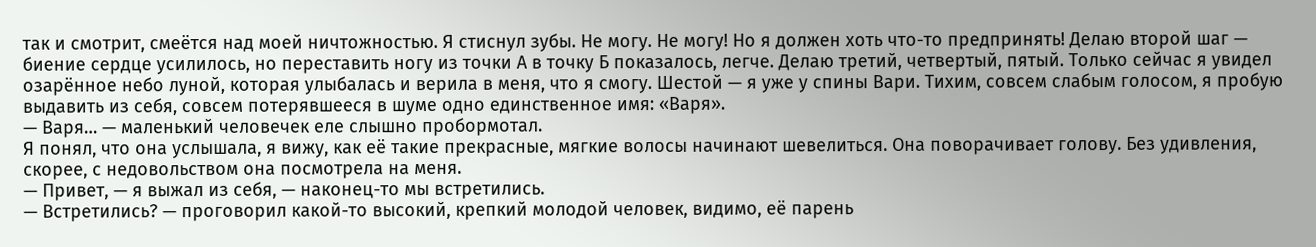так и смотрит, смеётся над моей ничтожностью. Я стиснул зубы. Не могу. Не могу! Но я должен хоть что-то предпринять! Делаю второй шаг — биение сердце усилилось, но переставить ногу из точки А в точку Б показалось, легче. Делаю третий, четвертый, пятый. Только сейчас я увидел озарённое небо луной, которая улыбалась и верила в меня, что я смогу. Шестой — я уже у спины Вари. Тихим, совсем слабым голосом, я пробую выдавить из себя, совсем потерявшееся в шуме одно единственное имя: «Варя».
— Варя… — маленький человечек еле слышно пробормотал.
Я понял, что она услышала, я вижу, как её такие прекрасные, мягкие волосы начинают шевелиться. Она поворачивает голову. Без удивления, скорее, с недовольством она посмотрела на меня.
— Привет, — я выжал из себя, — наконец-то мы встретились.
— Встретились? — проговорил какой-то высокий, крепкий молодой человек, видимо, её парень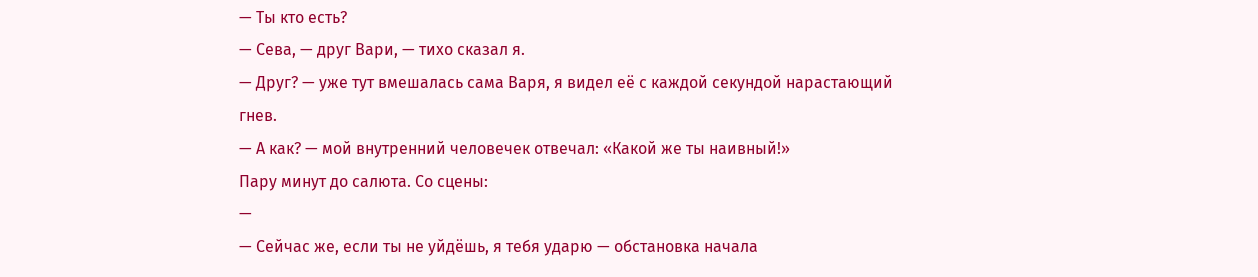— Ты кто есть?
— Сева, — друг Вари, — тихо сказал я.
— Друг? — уже тут вмешалась сама Варя, я видел её с каждой секундой нарастающий гнев.
— А как? — мой внутренний человечек отвечал: «Какой же ты наивный!»
Пару минут до салюта. Со сцены:
—
— Сейчас же, если ты не уйдёшь, я тебя ударю — обстановка начала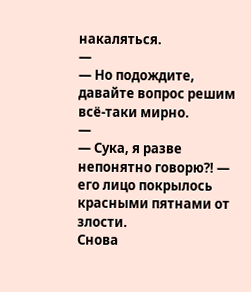накаляться.
—
— Но подождите, давайте вопрос решим всё-таки мирно.
—
— Сука, я разве непонятно говорю?! — его лицо покрылось красными пятнами от злости.
Снова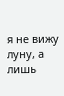я не вижу луну, а лишь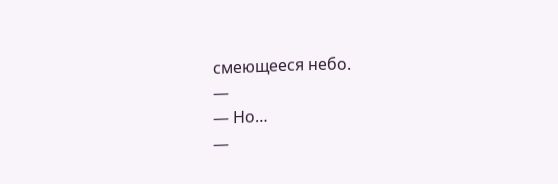смеющееся небо.
—
— Но…
—